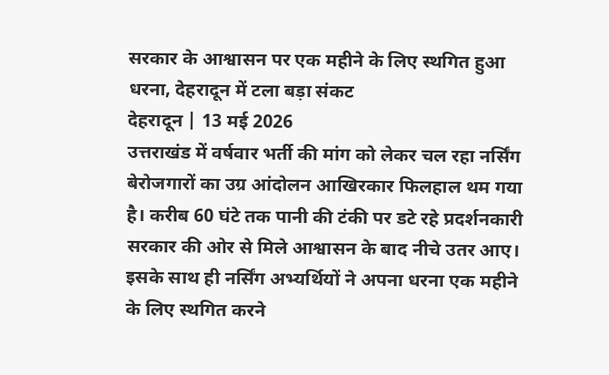सरकार के आश्वासन पर एक महीने के लिए स्थगित हुआ धरना, देहरादून में टला बड़ा संकट
देहरादून | 13 मई 2026
उत्तराखंड में वर्षवार भर्ती की मांग को लेकर चल रहा नर्सिंग बेरोजगारों का उग्र आंदोलन आखिरकार फिलहाल थम गया है। करीब 60 घंटे तक पानी की टंकी पर डटे रहे प्रदर्शनकारी सरकार की ओर से मिले आश्वासन के बाद नीचे उतर आए। इसके साथ ही नर्सिंग अभ्यर्थियों ने अपना धरना एक महीने के लिए स्थगित करने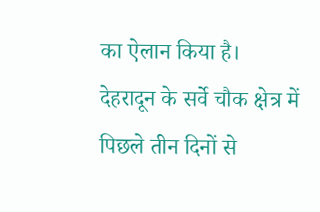का ऐलान किया है।
देहरादून के सर्वे चौक क्षेत्र में पिछले तीन दिनों से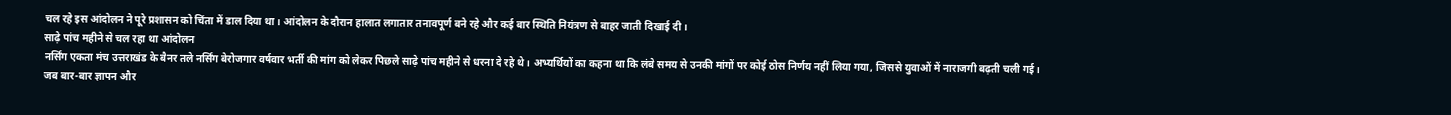चल रहे इस आंदोलन ने पूरे प्रशासन को चिंता में डाल दिया था। आंदोलन के दौरान हालात लगातार तनावपूर्ण बने रहे और कई बार स्थिति नियंत्रण से बाहर जाती दिखाई दी।
साढ़े पांच महीने से चल रहा था आंदोलन
नर्सिंग एकता मंच उत्तराखंड के बैनर तले नर्सिंग बेरोजगार वर्षवार भर्ती की मांग को लेकर पिछले साढ़े पांच महीने से धरना दे रहे थे। अभ्यर्थियों का कहना था कि लंबे समय से उनकी मांगों पर कोई ठोस निर्णय नहीं लिया गया, जिससे युवाओं में नाराजगी बढ़ती चली गई।
जब बार-बार ज्ञापन और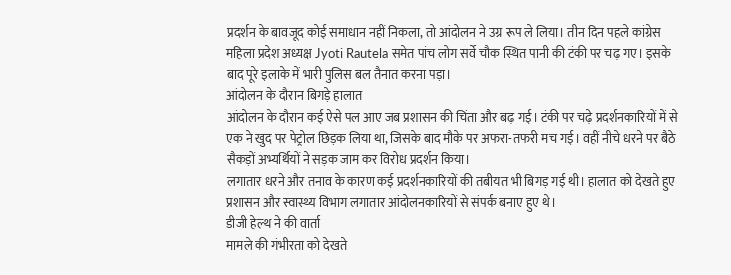प्रदर्शन के बावजूद कोई समाधान नहीं निकला, तो आंदोलन ने उग्र रूप ले लिया। तीन दिन पहले कांग्रेस महिला प्रदेश अध्यक्ष Jyoti Rautela समेत पांच लोग सर्वे चौक स्थित पानी की टंकी पर चढ़ गए। इसके बाद पूरे इलाके में भारी पुलिस बल तैनात करना पड़ा।
आंदोलन के दौरान बिगड़े हालात
आंदोलन के दौरान कई ऐसे पल आए जब प्रशासन की चिंता और बढ़ गई। टंकी पर चढ़े प्रदर्शनकारियों में से एक ने खुद पर पेट्रोल छिड़क लिया था, जिसके बाद मौके पर अफरा-तफरी मच गई। वहीं नीचे धरने पर बैठे सैकड़ों अभ्यर्थियों ने सड़क जाम कर विरोध प्रदर्शन किया।
लगातार धरने और तनाव के कारण कई प्रदर्शनकारियों की तबीयत भी बिगड़ गई थी। हालात को देखते हुए प्रशासन और स्वास्थ्य विभाग लगातार आंदोलनकारियों से संपर्क बनाए हुए थे।
डीजी हेल्थ ने की वार्ता
मामले की गंभीरता को देखते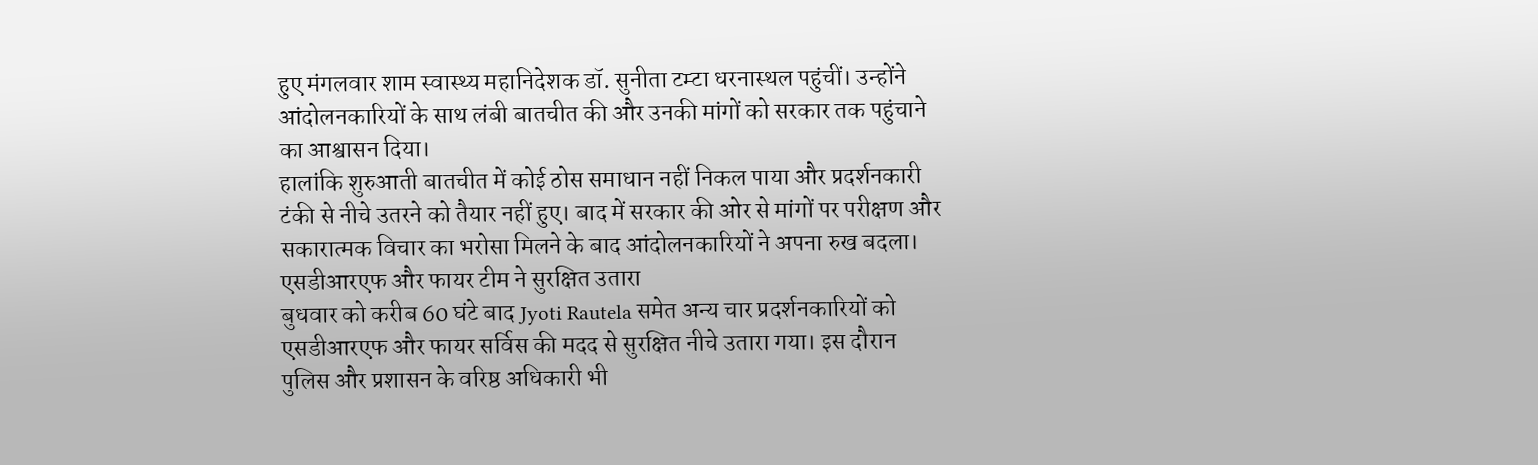हुए मंगलवार शाम स्वास्थ्य महानिदेशक डॉ. सुनीता टम्टा धरनास्थल पहुंचीं। उन्होंने आंदोलनकारियों के साथ लंबी बातचीत की और उनकी मांगों को सरकार तक पहुंचाने का आश्वासन दिया।
हालांकि शुरुआती बातचीत में कोई ठोस समाधान नहीं निकल पाया और प्रदर्शनकारी टंकी से नीचे उतरने को तैयार नहीं हुए। बाद में सरकार की ओर से मांगों पर परीक्षण और सकारात्मक विचार का भरोसा मिलने के बाद आंदोलनकारियों ने अपना रुख बदला।
एसडीआरएफ और फायर टीम ने सुरक्षित उतारा
बुधवार को करीब 60 घंटे बाद Jyoti Rautela समेत अन्य चार प्रदर्शनकारियों को एसडीआरएफ और फायर सर्विस की मदद से सुरक्षित नीचे उतारा गया। इस दौरान पुलिस और प्रशासन के वरिष्ठ अधिकारी भी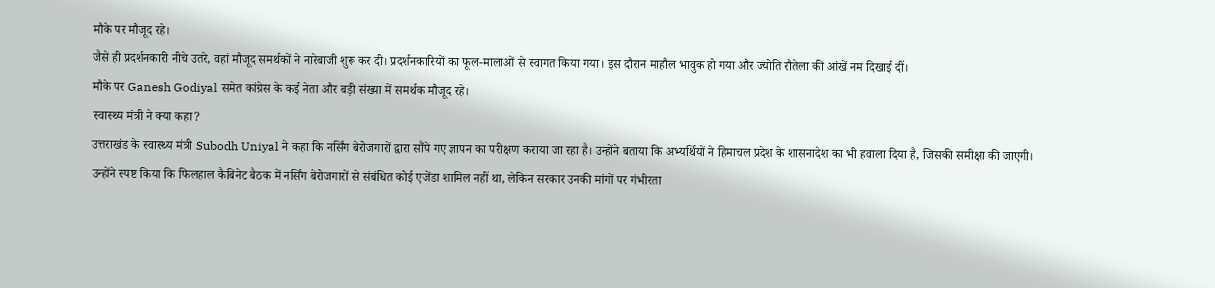मौके पर मौजूद रहे।
जैसे ही प्रदर्शनकारी नीचे उतरे, वहां मौजूद समर्थकों ने नारेबाजी शुरू कर दी। प्रदर्शनकारियों का फूल-मालाओं से स्वागत किया गया। इस दौरान माहौल भावुक हो गया और ज्योति रौतेला की आंखें नम दिखाई दीं।
मौके पर Ganesh Godiyal समेत कांग्रेस के कई नेता और बड़ी संख्या में समर्थक मौजूद रहे।
स्वास्थ्य मंत्री ने क्या कहा?
उत्तराखंड के स्वास्थ्य मंत्री Subodh Uniyal ने कहा कि नर्सिंग बेरोजगारों द्वारा सौंपे गए ज्ञापन का परीक्षण कराया जा रहा है। उन्होंने बताया कि अभ्यर्थियों ने हिमाचल प्रदेश के शासनादेश का भी हवाला दिया है, जिसकी समीक्षा की जाएगी।
उन्होंने स्पष्ट किया कि फिलहाल कैबिनेट बैठक में नर्सिंग बेरोजगारों से संबंधित कोई एजेंडा शामिल नहीं था, लेकिन सरकार उनकी मांगों पर गंभीरता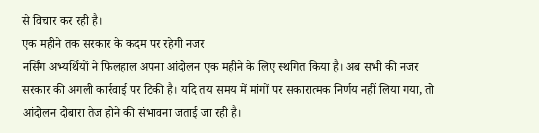से विचार कर रही है।
एक महीने तक सरकार के कदम पर रहेगी नजर
नर्सिंग अभ्यर्थियों ने फिलहाल अपना आंदोलन एक महीने के लिए स्थगित किया है। अब सभी की नजर सरकार की अगली कार्रवाई पर टिकी है। यदि तय समय में मांगों पर सकारात्मक निर्णय नहीं लिया गया, तो आंदोलन दोबारा तेज होने की संभावना जताई जा रही है।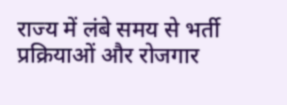राज्य में लंबे समय से भर्ती प्रक्रियाओं और रोजगार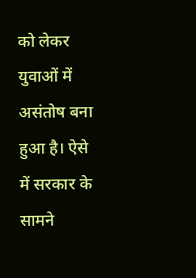को लेकर युवाओं में असंतोष बना हुआ है। ऐसे में सरकार के सामने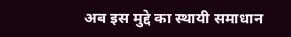अब इस मुद्दे का स्थायी समाधान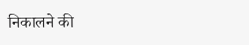निकालने की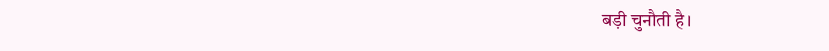बड़ी चुनौती है।